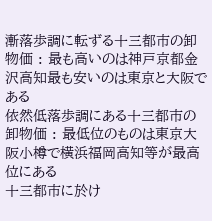漸落歩調に転ずる十三都市の卸物価 : 最も高いのは神戸京都金沢高知最も安いのは東京と大阪である
依然低落歩調にある十三都市の卸物価 : 最低位のものは東京大阪小樽で横浜福岡高知等が最高位にある
十三都市に於け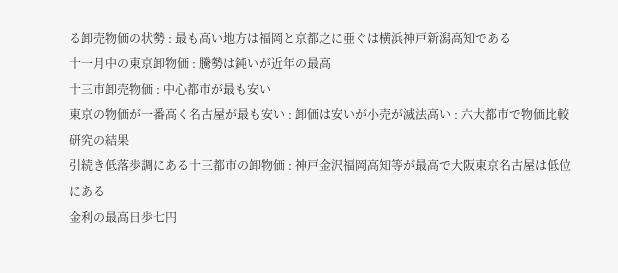る卸売物価の状勢 : 最も高い地方は福岡と京都之に亜ぐは横浜神戸新潟高知である
十一月中の東京卸物価 : 騰勢は鈍いが近年の最高
十三市卸売物価 : 中心都市が最も安い
東京の物価が一番高く名古屋が最も安い : 卸価は安いが小売が滅法高い : 六大都市で物価比較研究の結果
引続き低落歩調にある十三都市の卸物価 : 神戸金沢福岡高知等が最高で大阪東京名古屋は低位にある
金利の最高日歩七円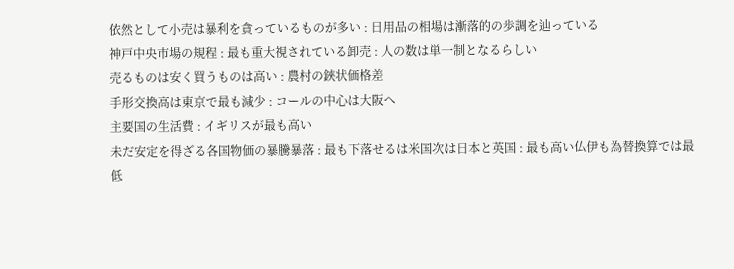依然として小売は暴利を貪っているものが多い : 日用品の相場は漸落的の歩調を辿っている
神戸中央市場の規程 : 最も重大視されている卸売 : 人の数は単一制となるらしい
売るものは安く買うものは高い : 農村の鋏状価格差
手形交換高は東京で最も減少 : コールの中心は大阪へ
主要国の生活費 : イギリスが最も高い
未だ安定を得ざる各国物価の暴騰暴落 : 最も下落せるは米国次は日本と英国 : 最も高い仏伊も為替換算では最低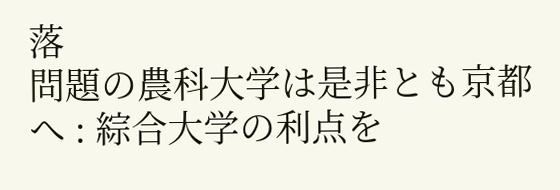落
問題の農科大学は是非とも京都へ : 綜合大学の利点を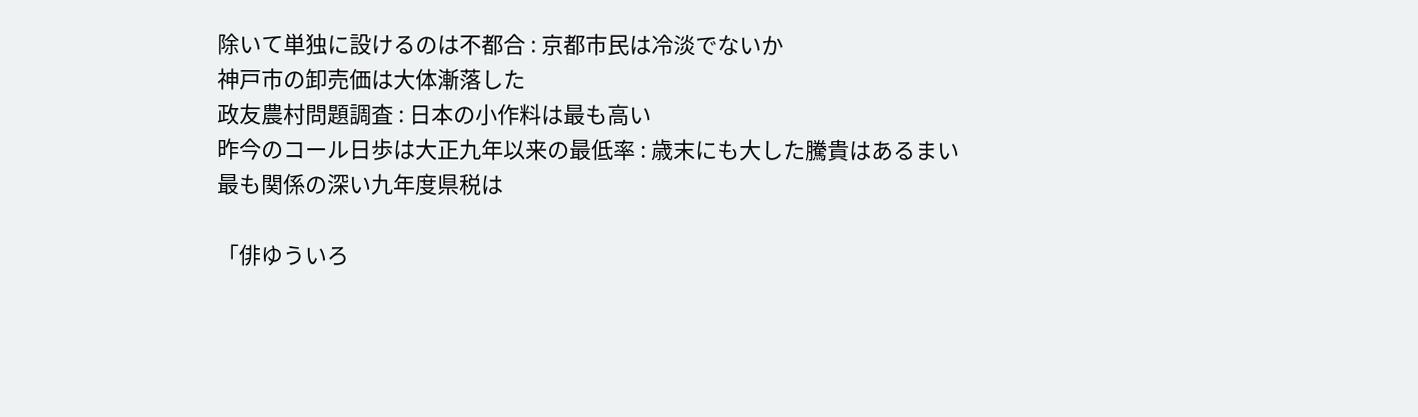除いて単独に設けるのは不都合 : 京都市民は冷淡でないか
神戸市の卸売価は大体漸落した
政友農村問題調査 : 日本の小作料は最も高い
昨今のコール日歩は大正九年以来の最低率 : 歳末にも大した騰貴はあるまい
最も関係の深い九年度県税は

「俳ゆういろ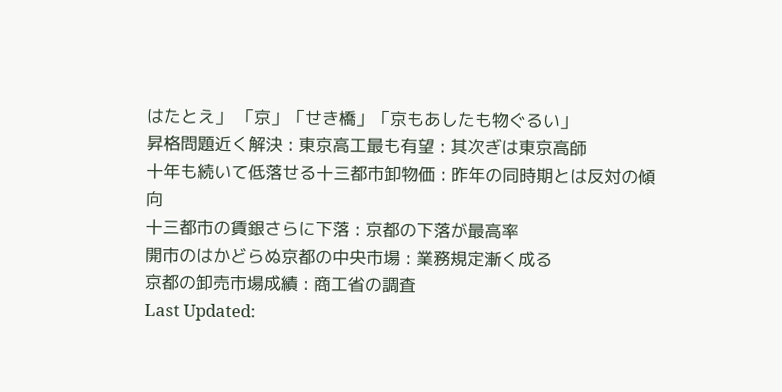はたとえ」 「京」「せき橋」「京もあしたも物ぐるい」
昇格問題近く解決 : 東京高工最も有望 : 其次ぎは東京高師
十年も続いて低落せる十三都市卸物価 : 昨年の同時期とは反対の傾向
十三都市の賃銀さらに下落 : 京都の下落が最高率
開市のはかどらぬ京都の中央市場 : 業務規定漸く成る
京都の卸売市場成績 : 商工省の調査
Last Updated: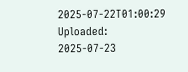2025-07-22T01:00:29
Uploaded: 2025-07-23